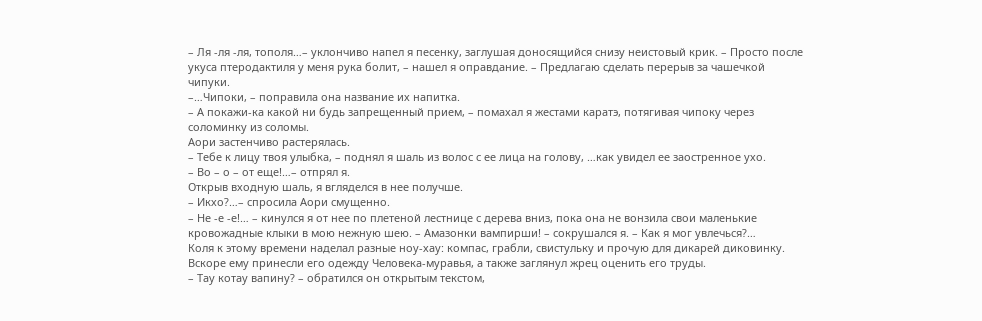– Ля -ля -ля, тополя…– уклончиво напел я песенку, заглушая доносящийся снизу неистовый крик. – Просто после укуса птеродактиля у меня рука болит, – нашел я оправдание. – Предлагаю сделать перерыв за чашечкой чипуки.
–…Чипоки, – поправила она название их напитка.
– А покажи-ка какой ни будь запрещенный прием, – помахал я жестами каратэ, потягивая чипоку через соломинку из соломы.
Аори застенчиво растерялась.
– Тебе к лицу твоя улыбка, – поднял я шаль из волос с ее лица на голову, …как увидел ее заостренное ухо.
– Во – о – от еще!…– отпрял я.
Открыв входную шаль, я вгляделся в нее получше.
– Икхо?…– спросила Аори смущенно.
– Не -е -е!… – кинулся я от нее по плетеной лестнице с дерева вниз, пока она не вонзила свои маленькие кровожадные клыки в мою нежную шею. – Амазонки вампирши! – сокрушался я. – Как я мог увлечься?…
Коля к этому времени наделал разные ноу-хау: компас, грабли, свистульку и прочую для дикарей диковинку. Вскоре ему принесли его одежду Человека-муравья, а также заглянул жрец оценить его труды.
– Тау котау вапину? – обратился он открытым текстом,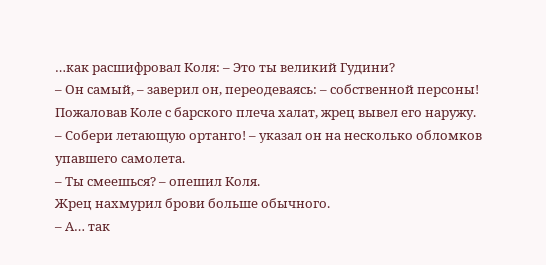…как расшифровал Коля: – Это ты великий Гудини?
– Он самый, – заверил он, переодеваясь: – собственной персоны!
Пожаловав Коле с барского плеча халат, жрец вывел его наружу.
– Собери летающую ортанго! – указал он на несколько обломков упавшего самолета.
– Ты смеешься? – опешил Коля.
Жрец нахмурил брови больше обычного.
– А… так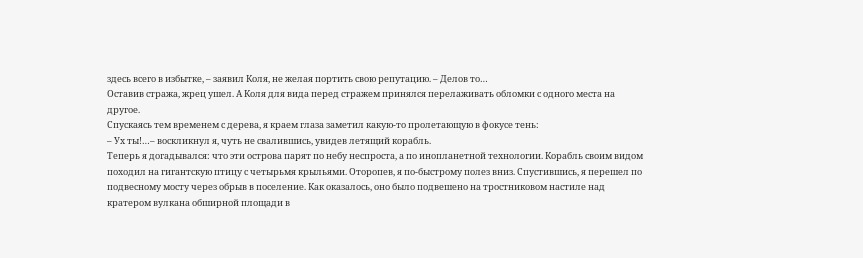здесь всего в избытке, – заявил Коля, не желая портить свою репутацию. – Делов то…
Оставив стража, жрец ушел. А Коля для вида перед стражем принялся перелаживать обломки с одного места на другое.
Спускаясь тем временем с дерева, я краем глаза заметил какую-то пролетающую в фокусе тень:
– Ух ты!…– воскликнул я, чуть не свалившись, увидев летящий корабль.
Теперь я догадывался: что эти острова парят по небу неспроста, а по инопланетной технологии. Корабль своим видом походил на гигантскую птицу с четырьмя крыльями. Оторопев, я по-быстрому полез вниз. Спустившись, я перешел по подвесному мосту через обрыв в поселение. Как оказалось, оно было подвешено на тростниковом настиле над кратером вулкана обширной площади в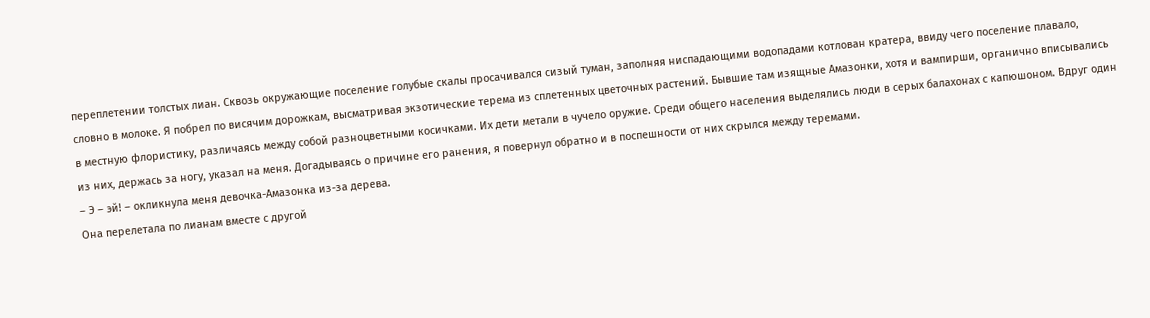переплетении толстых лиан. Сквозь окружающие поселение голубые скалы просачивался сизый туман, заполняя ниспадающими водопадами котлован кратера, ввиду чего поселение плавало, словно в молоке. Я побрел по висячим дорожкам, высматривая экзотические терема из сплетенных цветочных растений. Бывшие там изящные Амазонки, хотя и вампирши, органично вписывались в местную флористику, различаясь между собой разноцветными косичками. Их дети метали в чучело оружие. Среди общего населения выделялись люди в серых балахонах с капюшоном. Вдруг один из них, держась за ногу, указал на меня. Догадываясь о причине его ранения, я повернул обратно и в поспешности от них скрылся между теремами.
– Э – эй! – окликнула меня девочка-Амазонка из-за дерева.
Она перелетала по лианам вместе с другой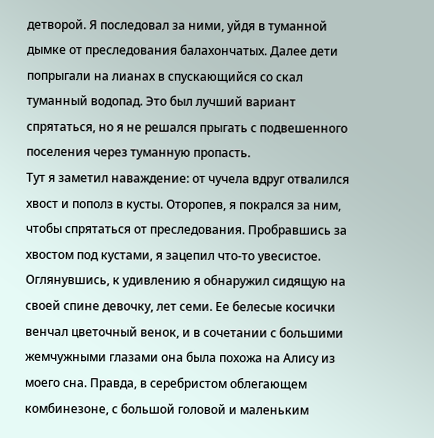детворой. Я последовал за ними, уйдя в туманной дымке от преследования балахончатых. Далее дети попрыгали на лианах в спускающийся со скал туманный водопад. Это был лучший вариант спрятаться, но я не решался прыгать с подвешенного поселения через туманную пропасть.
Тут я заметил наваждение: от чучела вдруг отвалился хвост и пополз в кусты. Оторопев, я покрался за ним, чтобы спрятаться от преследования. Пробравшись за хвостом под кустами, я зацепил что-то увесистое. Оглянувшись, к удивлению я обнаружил сидящую на своей спине девочку, лет семи. Ее белесые косички венчал цветочный венок, и в сочетании с большими жемчужными глазами она была похожа на Алису из моего сна. Правда, в серебристом облегающем комбинезоне, с большой головой и маленьким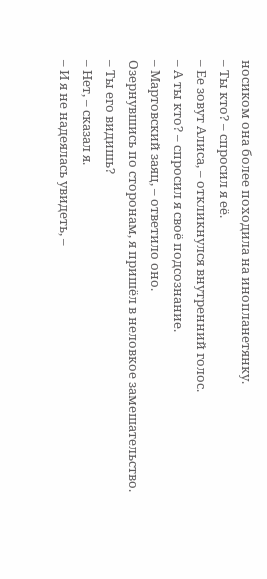носиком она более походила на инопланетянку.
– Ты кто? – спросил я её.
– Ее зовут Алиса, – откликнулся внутренний голос.
– А ты кто? – спросил я своё подсознание.
– Мартовский заяц, – ответило оно.
Озернувшись по сторонам, я пришёл в неловкое замешательство.
– Ты его видишь?
– Нет, – сказал я.
– И я не надеялась увидеть, –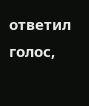ответил голос,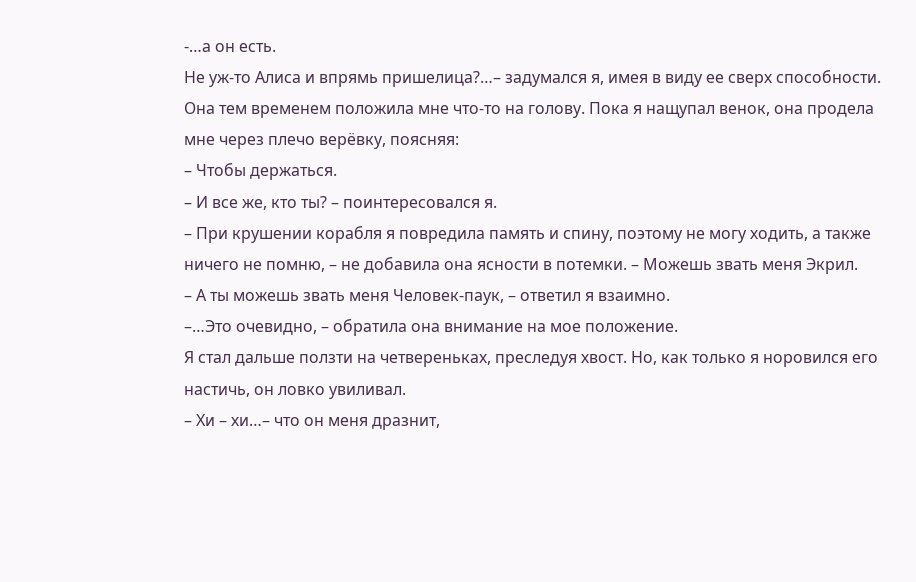-…а он есть.
Не уж-то Алиса и впрямь пришелица?…– задумался я, имея в виду ее сверх способности. Она тем временем положила мне что-то на голову. Пока я нащупал венок, она продела мне через плечо верёвку, поясняя:
– Чтобы держаться.
– И все же, кто ты? – поинтересовался я.
– При крушении корабля я повредила память и спину, поэтому не могу ходить, а также ничего не помню, – не добавила она ясности в потемки. – Можешь звать меня Экрил.
– А ты можешь звать меня Человек-паук, – ответил я взаимно.
–…Это очевидно, – обратила она внимание на мое положение.
Я стал дальше ползти на четвереньках, преследуя хвост. Но, как только я норовился его настичь, он ловко увиливал.
– Хи – хи…– что он меня дразнит,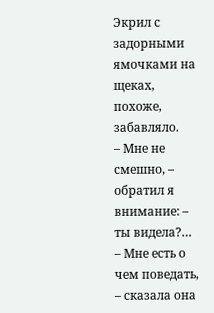Экрил с задорными ямочками на щеках, похоже, забавляло.
– Мне не смешно, – обратил я внимание: – ты видела?…
– Мне есть о чем поведать, – сказала она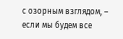с озорным взглядом, – если мы будем все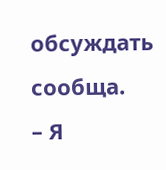обсуждать сообща.
– Я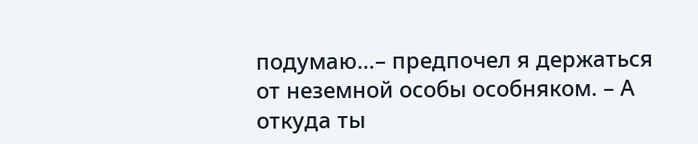подумаю…– предпочел я держаться от неземной особы особняком. – А откуда ты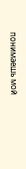понимаешь мой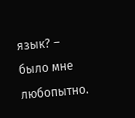язык? – было мне любопытно.